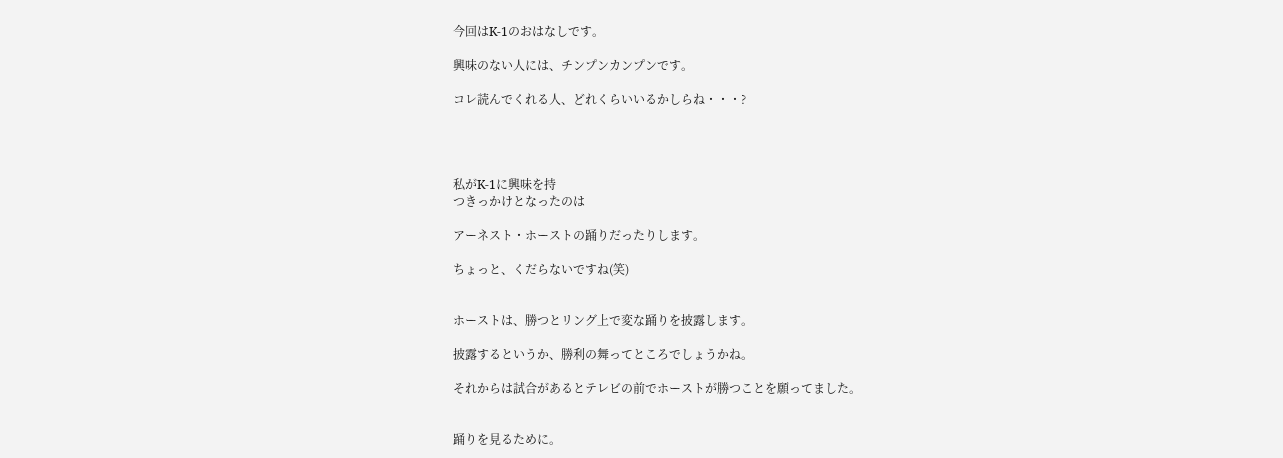今回はK-1のおはなしです。

興味のない人には、チンプンカンプンです。

コレ読んでくれる人、どれくらいいるかしらね・・・?




私がK-1に興味を持
つきっかけとなったのは

アーネスト・ホーストの踊りだったりします。

ちょっと、くだらないですね(笑)


ホーストは、勝つとリング上で変な踊りを披露します。

披露するというか、勝利の舞ってところでしょうかね。

それからは試合があるとテレビの前でホーストが勝つことを願ってました。


踊りを見るために。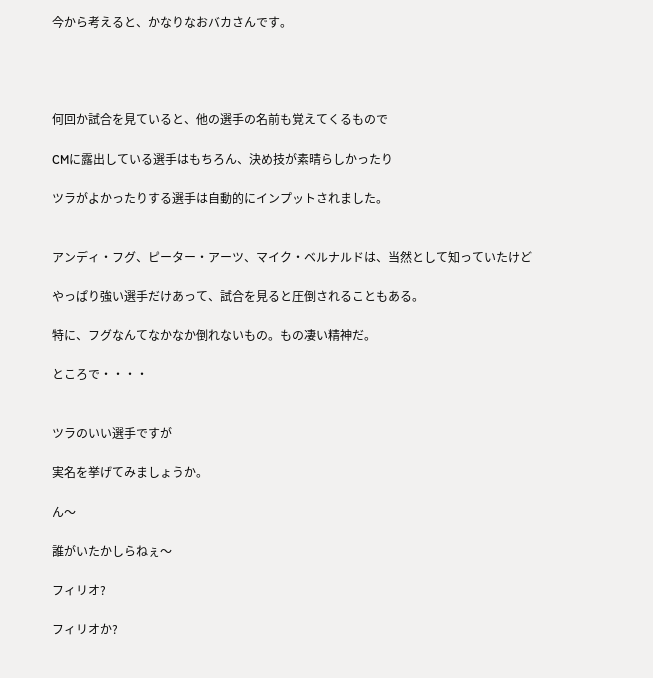今から考えると、かなりなおバカさんです。




何回か試合を見ていると、他の選手の名前も覚えてくるもので

CMに露出している選手はもちろん、決め技が素晴らしかったり

ツラがよかったりする選手は自動的にインプットされました。


アンディ・フグ、ピーター・アーツ、マイク・ベルナルドは、当然として知っていたけど

やっぱり強い選手だけあって、試合を見ると圧倒されることもある。

特に、フグなんてなかなか倒れないもの。もの凄い精神だ。

ところで・・・・


ツラのいい選手ですが

実名を挙げてみましょうか。

ん〜

誰がいたかしらねぇ〜

フィリオ?

フィリオか?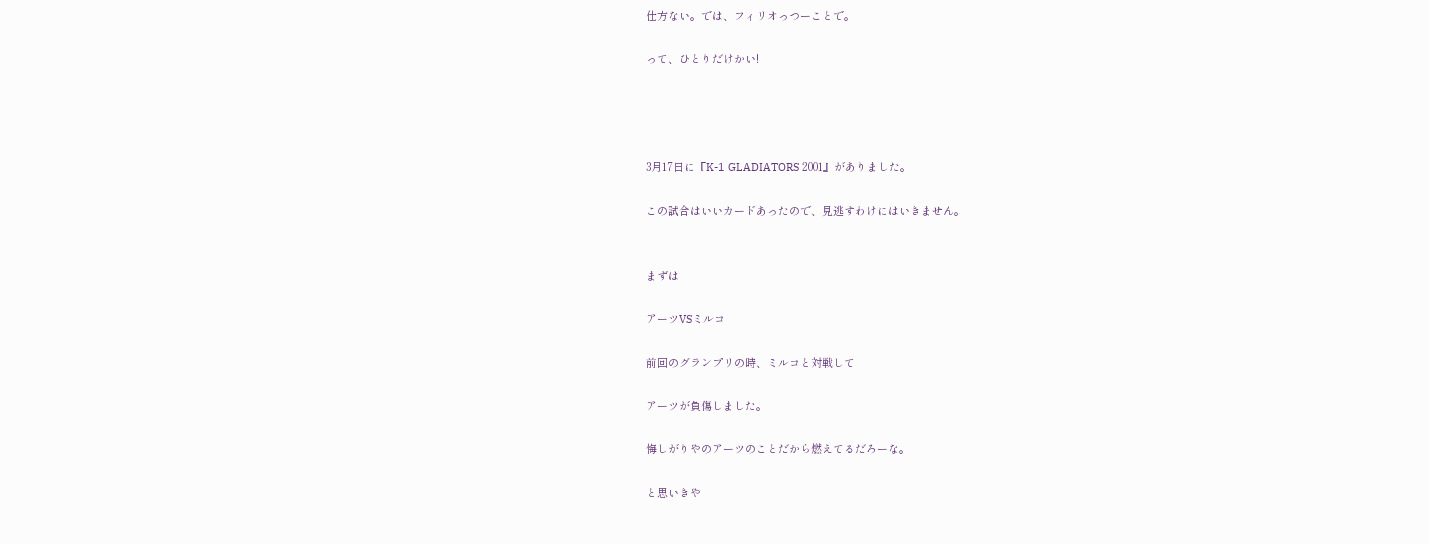仕方ない。では、フィリオっつーことで。

って、ひとりだけかい!




3月17日に『K-1 GLADIATORS 2001』がありました。

この試合はいいカードあったので、見逃すわけにはいきません。


まずは

アーツVSミルコ

前回のグランプリの時、ミルコと対戦して

アーツが負傷しました。

悔しがりやのアーツのことだから燃えてるだろーな。

と思いきや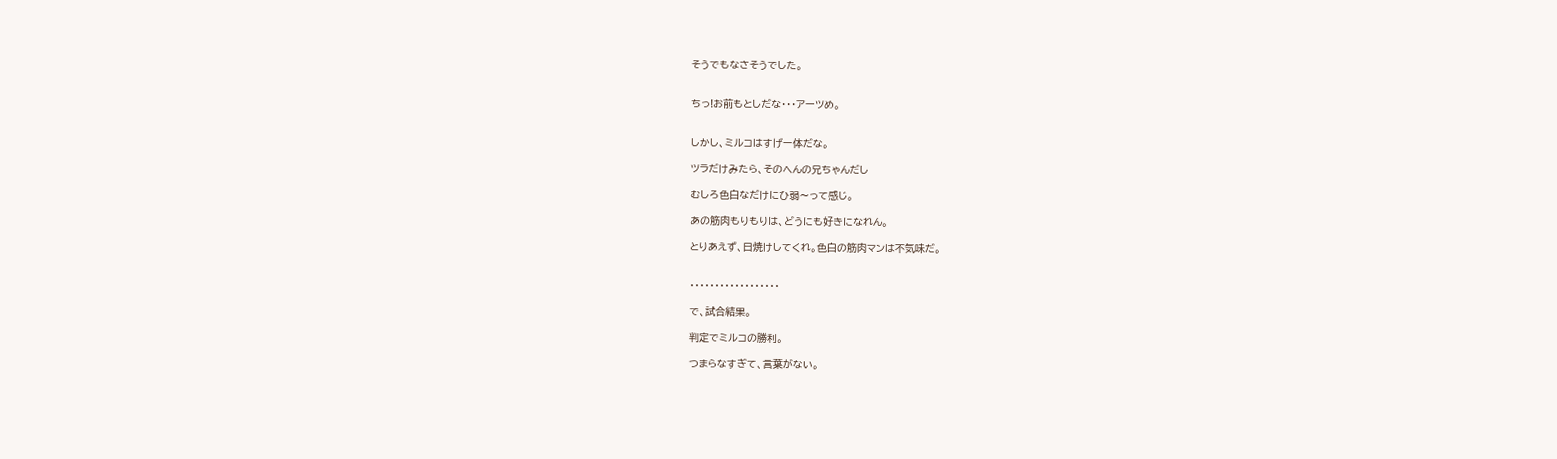そうでもなさそうでした。


ちっ!お前もとしだな・・・アーツめ。


しかし、ミルコはすげー体だな。

ツラだけみたら、そのへんの兄ちゃんだし

むしろ色白なだけにひ弱〜って感じ。

あの筋肉もりもりは、どうにも好きになれん。

とりあえず、日焼けしてくれ。色白の筋肉マンは不気味だ。


・・・・・・・・・・・・・・・・・・

で、試合結果。

判定でミルコの勝利。

つまらなすぎて、言葉がない。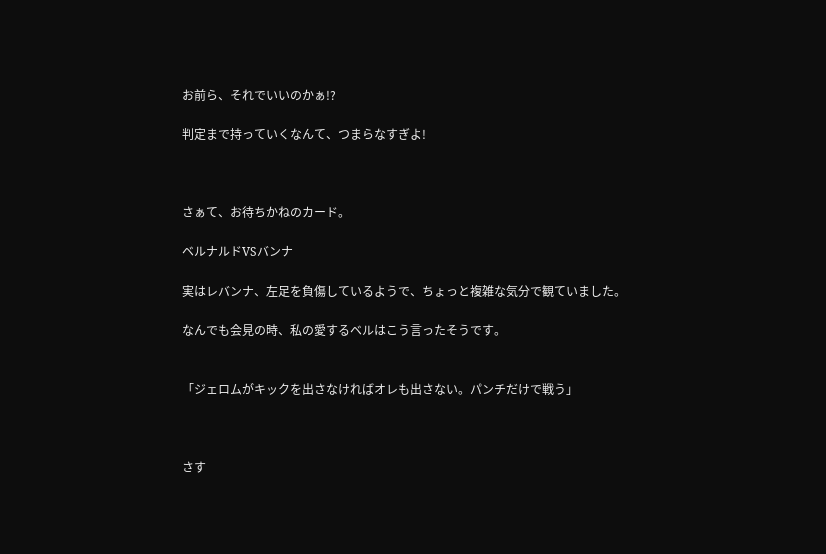お前ら、それでいいのかぁ!?

判定まで持っていくなんて、つまらなすぎよ!



さぁて、お待ちかねのカード。

ベルナルドVSバンナ

実はレバンナ、左足を負傷しているようで、ちょっと複雑な気分で観ていました。

なんでも会見の時、私の愛するベルはこう言ったそうです。


「ジェロムがキックを出さなければオレも出さない。パンチだけで戦う」



さす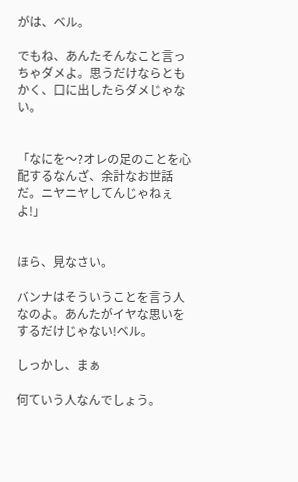がは、ベル。

でもね、あんたそんなこと言っちゃダメよ。思うだけならともかく、口に出したらダメじゃない。


「なにを〜?オレの足のことを心配するなんざ、余計なお世話だ。ニヤニヤしてんじゃねぇよ!」


ほら、見なさい。

バンナはそういうことを言う人なのよ。あんたがイヤな思いをするだけじゃない!ベル。

しっかし、まぁ

何ていう人なんでしょう。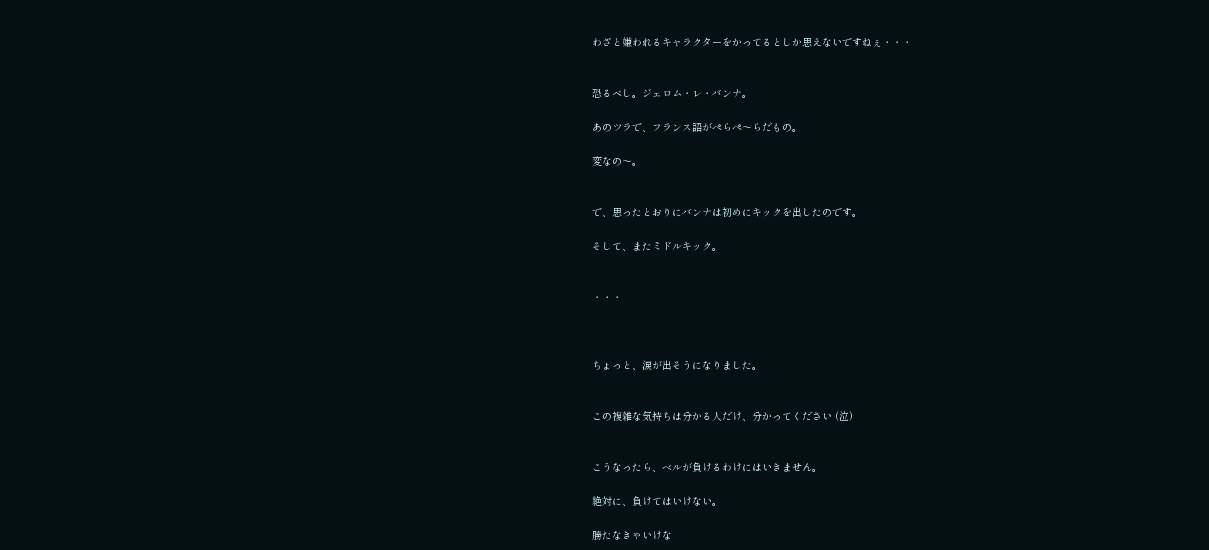わざと嫌われるキャラクターをかってるとしか思えないですねぇ・・・


恐るべし。ジェロム・レ・バンナ。

あのツラで、フランス語がぺらぺ〜らだもの。

変なの〜。


で、思ったとおりにバンナは初めにキックを出したのです。

そして、またミドルキック。


・・・



ちょっと、涙が出そうになりました。


この複雑な気持ちは分かる人だけ、分かってください (泣)


こうなったら、ベルが負けるわけにはいきません。

絶対に、負けてはいけない。

勝たなきゃいけな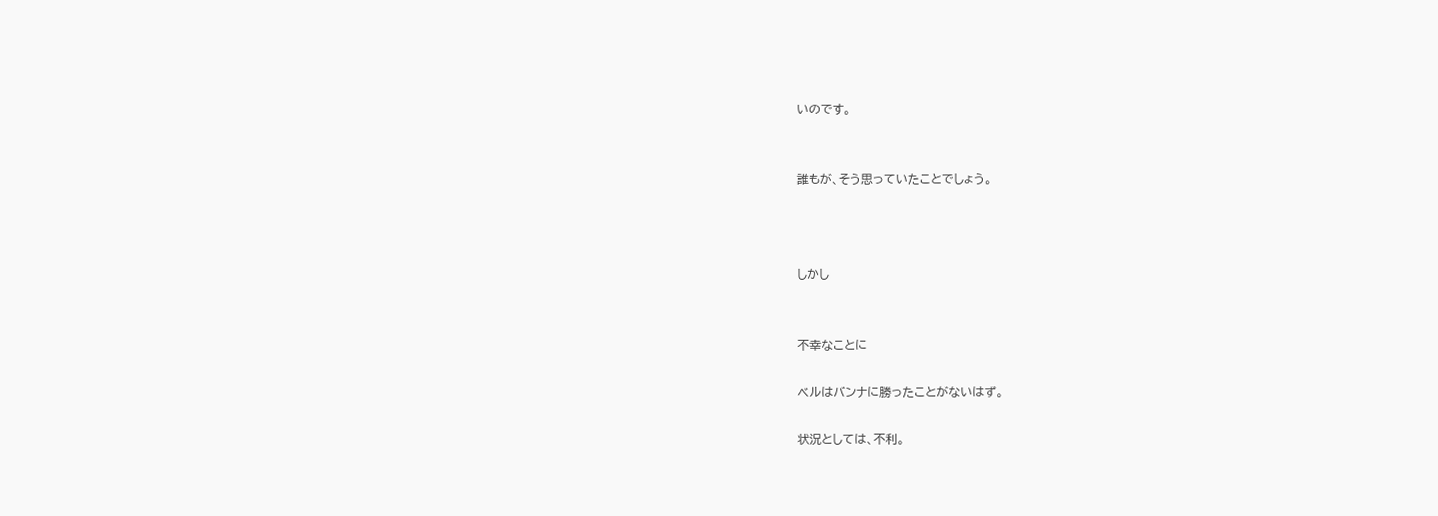いのです。


誰もが、そう思っていたことでしょう。



しかし


不幸なことに

ベルはバンナに勝ったことがないはず。

状況としては、不利。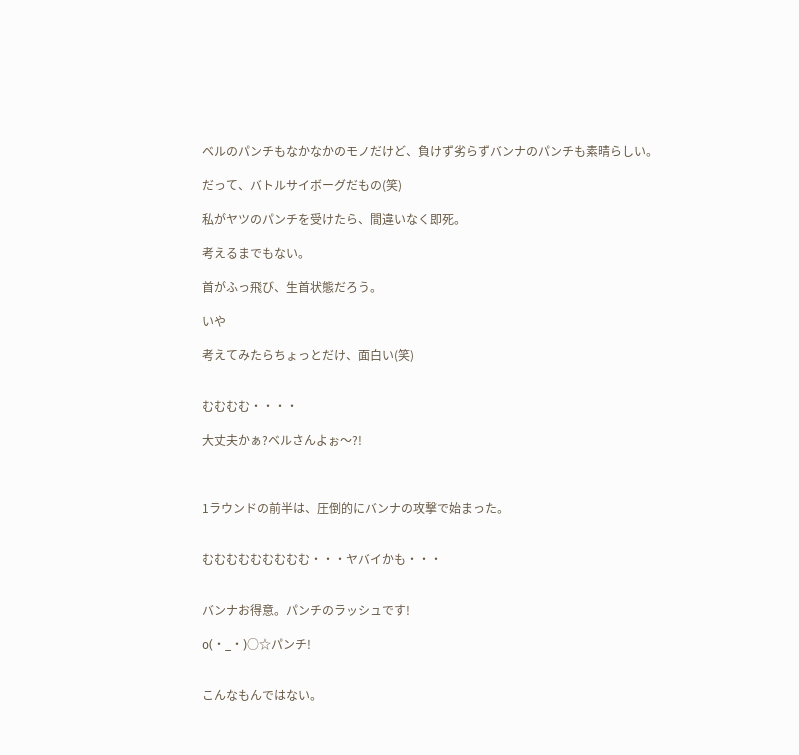ベルのパンチもなかなかのモノだけど、負けず劣らずバンナのパンチも素晴らしい。

だって、バトルサイボーグだもの(笑)

私がヤツのパンチを受けたら、間違いなく即死。

考えるまでもない。

首がふっ飛び、生首状態だろう。

いや

考えてみたらちょっとだけ、面白い(笑)


むむむむ・・・・

大丈夫かぁ?ベルさんよぉ〜?!



1ラウンドの前半は、圧倒的にバンナの攻撃で始まった。


むむむむむむむむむ・・・ヤバイかも・・・


バンナお得意。パンチのラッシュです!

o(・_・)○☆パンチ!


こんなもんではない。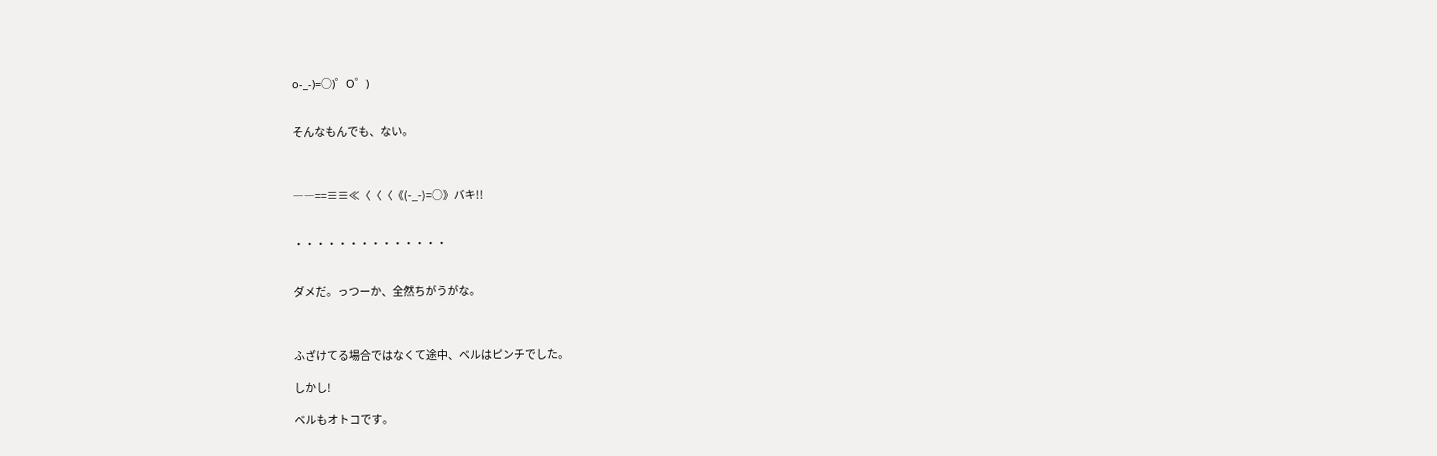o-_-)=○)゜O゜)


そんなもんでも、ない。



――==≡≡≪〈〈〈《(-_-)=○》バキ!!


・・・・・・・・・・・・・・


ダメだ。っつーか、全然ちがうがな。



ふざけてる場合ではなくて途中、ベルはピンチでした。

しかし!

ベルもオトコです。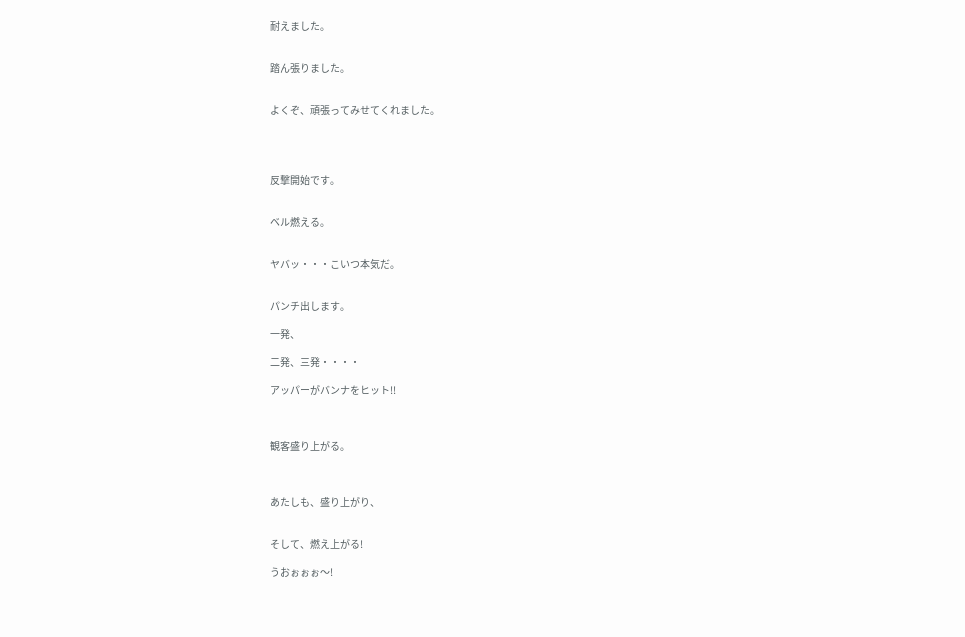耐えました。


踏ん張りました。


よくぞ、頑張ってみせてくれました。




反撃開始です。


ベル燃える。


ヤバッ・・・こいつ本気だ。


パンチ出します。

一発、

二発、三発・・・・

アッパーがバンナをヒット!!



観客盛り上がる。



あたしも、盛り上がり、


そして、燃え上がる!

うおぉぉぉ〜!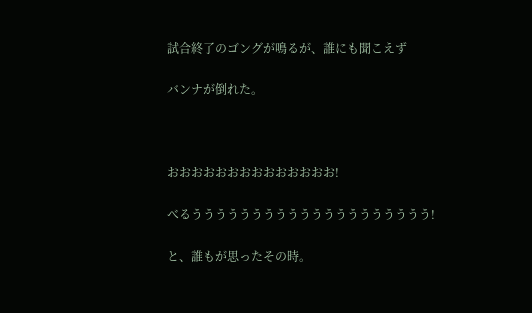試合終了のゴングが鳴るが、誰にも聞こえず

バンナが倒れた。



おおおおおおおおおおおおおお!

べるうううううううううううううううううううう!

と、誰もが思ったその時。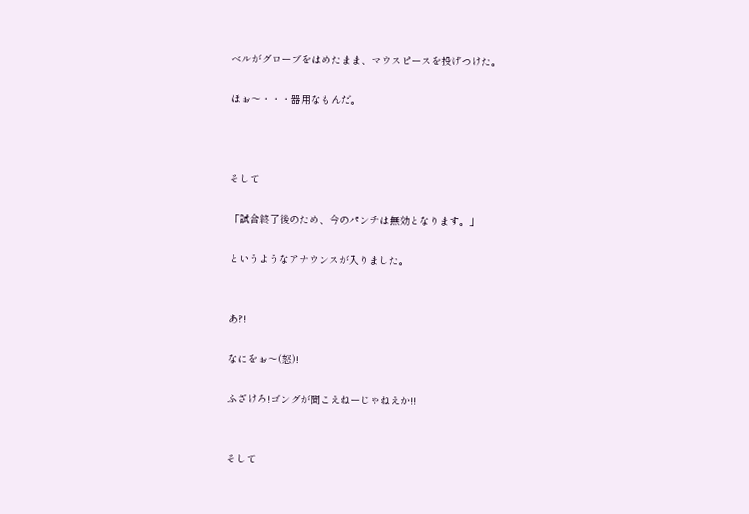ベルがグローブをはめたまま、マウスピースを投げつけた。

ほぉ〜・・・器用なもんだ。



そして

「試合終了後のため、今のパンチは無効となります。」

というようなアナウンスが入りました。


あ?!

なにをぉ〜(怒)!

ふざけろ!ゴングが聞こえねーじゃねえか!!


そして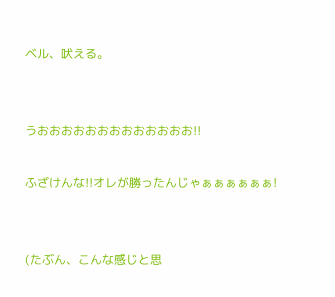ベル、吠える。


うおおおおおおおおおおおおお!!

ふざけんな!!オレが勝ったんじゃぁぁぁぁぁぁ!


(たぶん、こんな感じと思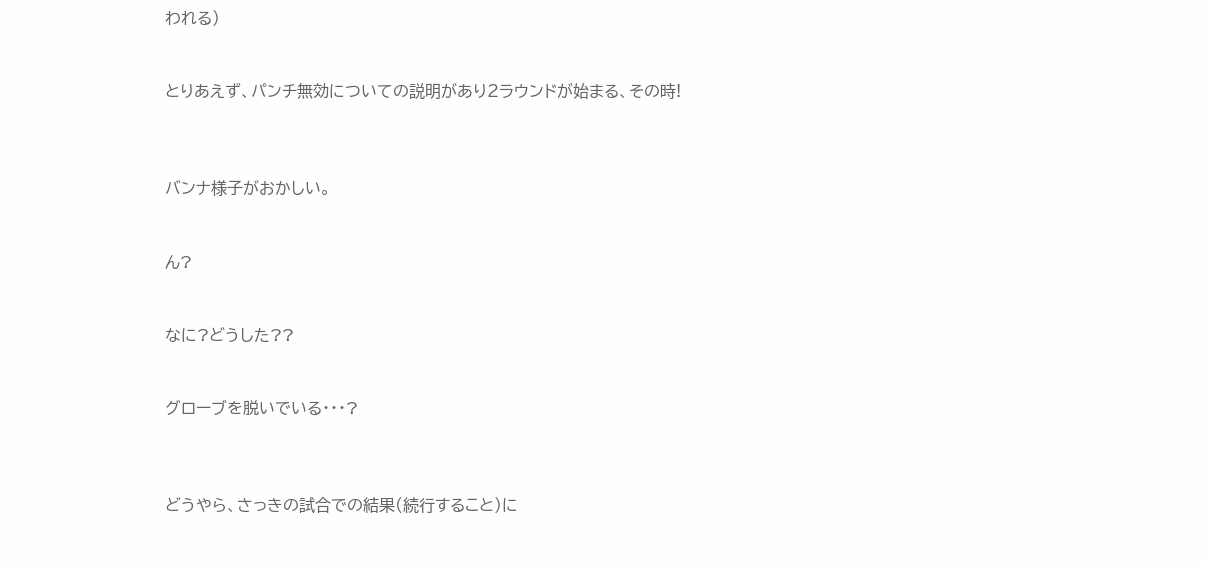われる)


とりあえず、パンチ無効についての説明があり2ラウンドが始まる、その時!



バンナ様子がおかしい。


ん?


なに?どうした??


グローブを脱いでいる・・・?



どうやら、さっきの試合での結果(続行すること)に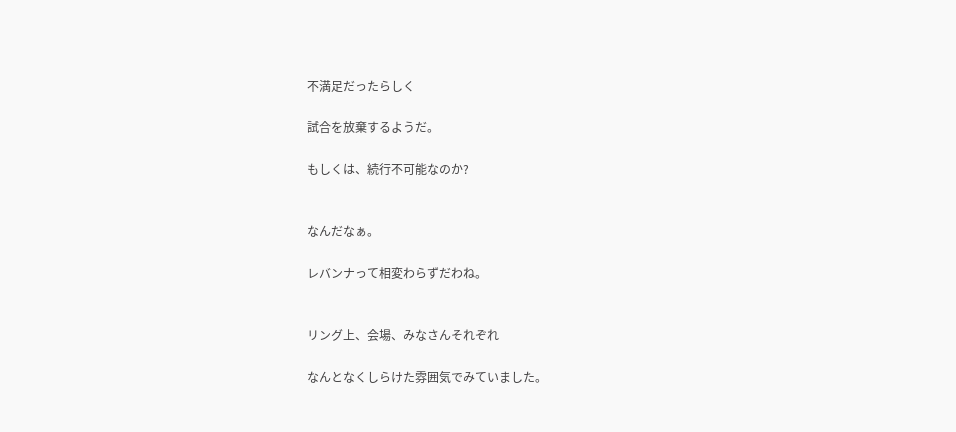不満足だったらしく

試合を放棄するようだ。

もしくは、続行不可能なのか?


なんだなぁ。

レバンナって相変わらずだわね。


リング上、会場、みなさんそれぞれ

なんとなくしらけた雰囲気でみていました。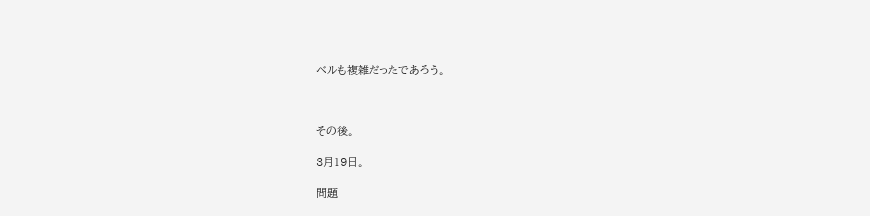ベルも複雑だったであろう。



その後。

3月19日。

問題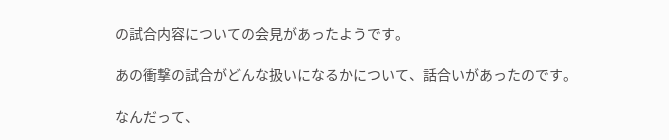の試合内容についての会見があったようです。

あの衝撃の試合がどんな扱いになるかについて、話合いがあったのです。

なんだって、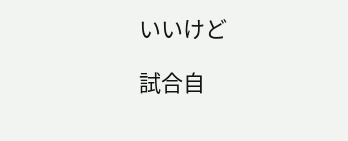いいけど

試合自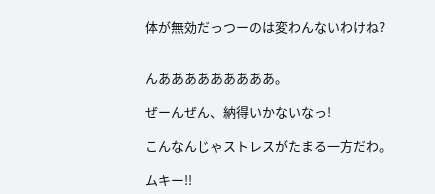体が無効だっつーのは変わんないわけね?


んあああああああああ。

ぜーんぜん、納得いかないなっ!

こんなんじゃストレスがたまる一方だわ。

ムキー!!